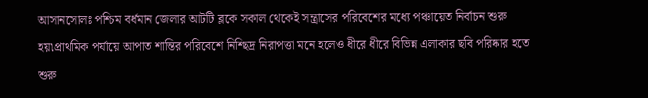আসানসোলঃ পশ্চিম বর্ধমান জেলার আটটি ব্লকে সকাল থেকেই সন্ত্রাসের পরিবেশের মধ্যে পঞ্চায়েত নির্বাচন শুরু হয়৷প্রাথমিক পর্যায়ে আপাত শান্তির পরিবেশে নিশ্ছিদ্র নিরাপত্তা মনে হলেও ধীরে ধীরে বিভিন্ন এলাকার ছবি পরিষ্কার হতে শুরু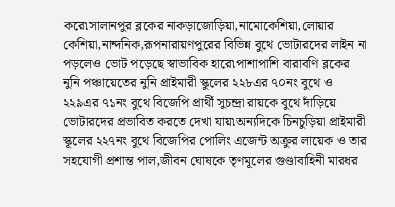করে৷সালানপুর ব্লকের নাকড়াজোড়িয়া,নামোকেশিয়া,লোয়ার কেশিয়া,নান্দনিক,রূপনারায়ণপুরের বিভিন্ন বুথে ভোটারদের লাইন না পড়লেও ভোট পড়েছে স্বাভাবিক হারে৷পাশাপাশি বারাবণি ব্লকের নুনি পঞ্চায়েতের নুনি প্রাইমারী স্কুলের ২২৮এর ৭০নং বুথে ও ২২৯এর ৭১নং বুথে বিজেপি প্রার্থী সুচন্দ্রা রায়কে বুথে দাঁড়িয়ে ভোটারদের প্রভাবিত করতে দেখা যায়৷অন্যদিকে চিনচুড়িয়া প্রাইমারী স্কূলের ২২৭নং বুথে বিজেপির পোলিং এজেন্ট অক্রুর লায়েক ও তার সহযোগী প্রশান্ত পাল,জীবন ঘোষকে তৃণমূলের গুণ্ডাবাহিনী মারধর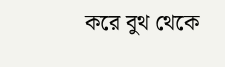করে বুথ থেকে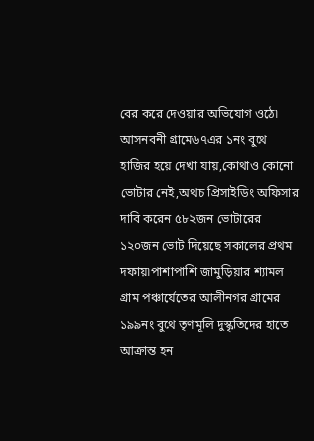বের করে দেওয়ার অভিযোগ ওঠে৷
আসনবনী গ্রামে৬৭এর ১নং বুথে হাজির হয়ে দেখা যায়,কোথাও কোনো ভোটার নেই,অথচ প্রিসাইডিং অফিসার দাবি করেন ৫৮২জন ভোটারের ১২০জন ভোট দিয়েছে সকালের প্রথম দফায়৷পাশাপাশি জামুড়িয়ার শ্যামল গ্রাম পঞ্চার্যেতের আলীনগর গ্রামের ১৯৯নং বুথে তৃণমূলি দুস্কৃতিদের হাতে আক্রান্ত হন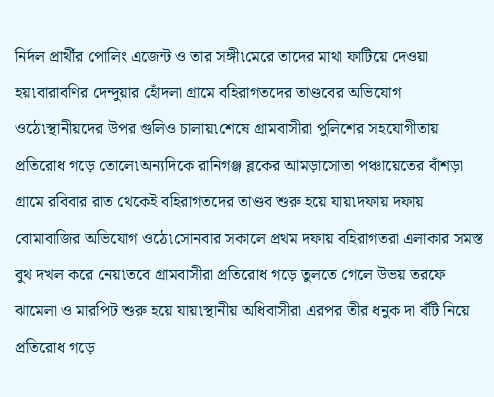নির্দল প্রার্থীর পোলিং এজেন্ট ও তার সঙ্গী৷মেরে তাদের মাথা ফাটিয়ে দেওয়া হয়৷বারাবণির দেন্দুয়ার হোঁদলা গ্রামে বহিরাগতদের তাণ্ডবের অভিযোগ ওঠে৷স্থানীয়দের উপর গুলিও চালায়৷শেষে গ্রামবাসীরা পুলিশের সহযোগীতায় প্রতিরোধ গড়ে তোলে৷অন্যদিকে রানিগঞ্জ ব্লকের আমড়াসোতা পঞ্চায়েতের বাঁশড়া গ্রামে রবিবার রাত থেকেই বহিরাগতদের তাণ্ডব শুরু হয়ে যায়৷দফায় দফায় বোমাবাজির অভিযোগ ওঠে৷সোনবার সকালে প্রথম দফায় বহিরাগতরা এলাকার সমস্ত বুথ দখল করে নেয়৷তবে গ্রামবাসীরা প্রতিরোধ গড়ে তুলতে গেলে উভয় তরফে ঝামেলা ও মারপিট শুরু হয়ে যায়৷স্থানীয় অধিবাসীরা এরপর তীর ধনুক দা বঁটি নিয়ে প্রতিরোধ গড়ে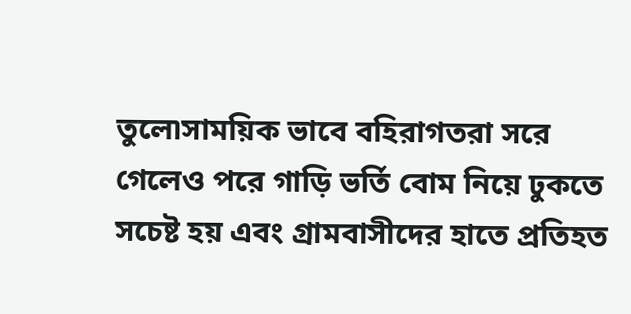তুলে৷সাময়িক ভাবে বহিরাগতরা সরে গেলেও পরে গাড়ি ভর্তি বোম নিয়ে ঢুকতে সচেষ্ট হয় এবং গ্রামবাসীদের হাতে প্রতিহত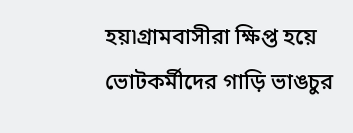হয়৷গ্রামবাসীরা ক্ষিপ্ত হয়ে ভোটকর্মীদের গাড়ি ভাঙচুর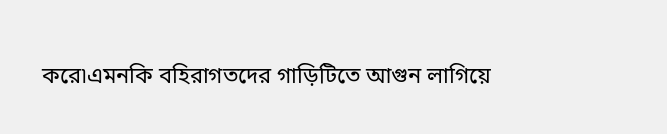করে৷এমনকি বহিরাগতদের গাড়িটিতে আগুন লাগিয়ে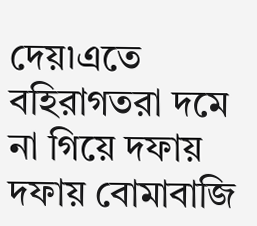দেয়৷এতে বহিরাগতরা দমে না গিয়ে দফায় দফায় বোমাবাজি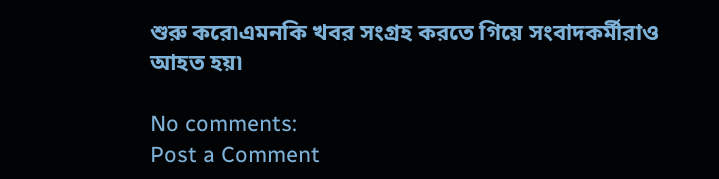শুরু করে৷এমনকি খবর সংগ্রহ করতে গিয়ে সংবাদকর্মীরাও আহত হয়৷

No comments:
Post a Comment